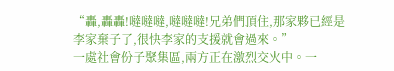“轟,轟轟!噠噠噠,噠噠噠!兄弟們頂住,那家夥已經是李家棄子了,很快李家的支援就會過來。”
一處社會份子聚集區,兩方正在激烈交火中。一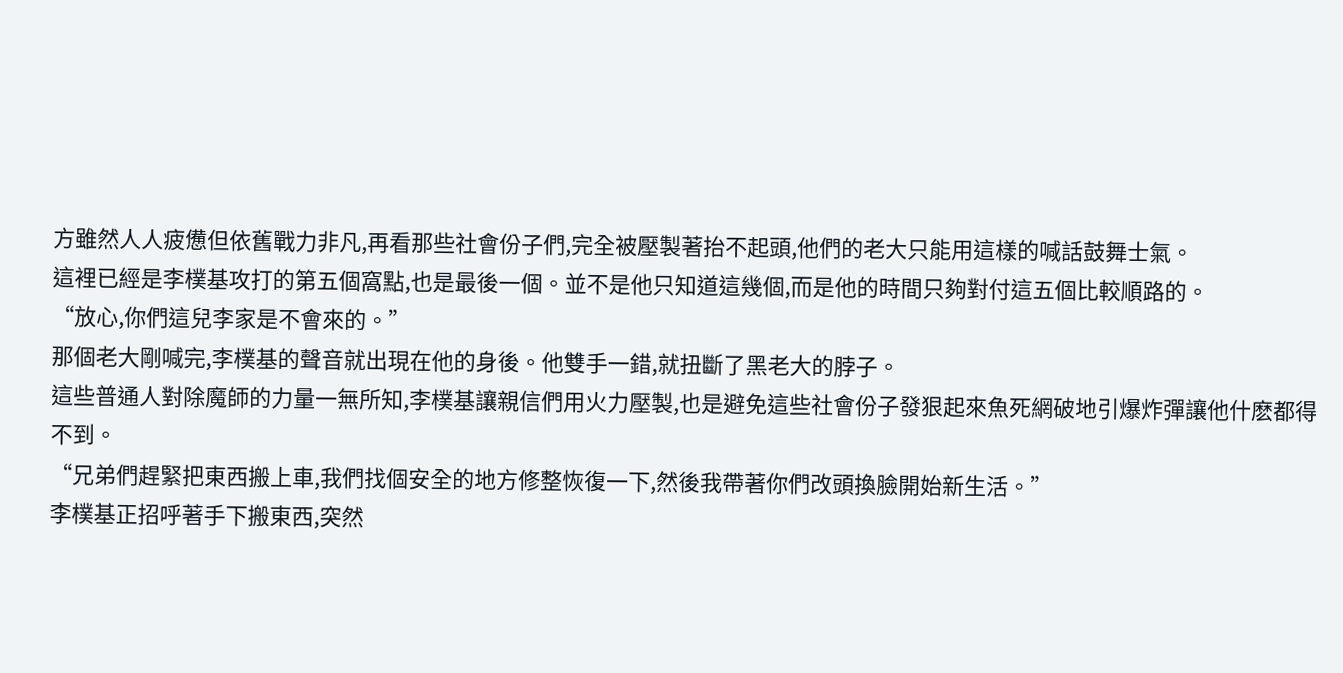方雖然人人疲憊但依舊戰力非凡,再看那些社會份子們,完全被壓製著抬不起頭,他們的老大只能用這樣的喊話鼓舞士氣。
這裡已經是李樸基攻打的第五個窩點,也是最後一個。並不是他只知道這幾個,而是他的時間只夠對付這五個比較順路的。
“放心,你們這兒李家是不會來的。”
那個老大剛喊完,李樸基的聲音就出現在他的身後。他雙手一錯,就扭斷了黑老大的脖子。
這些普通人對除魔師的力量一無所知,李樸基讓親信們用火力壓製,也是避免這些社會份子發狠起來魚死網破地引爆炸彈讓他什麽都得不到。
“兄弟們趕緊把東西搬上車,我們找個安全的地方修整恢復一下,然後我帶著你們改頭換臉開始新生活。”
李樸基正招呼著手下搬東西,突然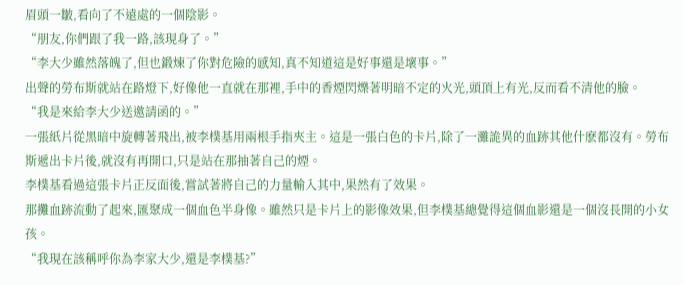眉頭一皺,看向了不遠處的一個陰影。
“朋友,你們跟了我一路,該現身了。”
“李大少雖然落魄了,但也鍛煉了你對危險的感知,真不知道這是好事還是壞事。”
出聲的勞布斯就站在路燈下,好像他一直就在那裡,手中的香煙閃爍著明暗不定的火光,頭頂上有光,反而看不清他的臉。
“我是來給李大少送邀請函的。”
一張紙片從黑暗中旋轉著飛出,被李樸基用兩根手指夾主。這是一張白色的卡片,除了一灘詭異的血跡其他什麽都沒有。勞布斯遞出卡片後,就沒有再開口,只是站在那抽著自己的煙。
李樸基看過這張卡片正反面後,嘗試著將自己的力量輸入其中,果然有了效果。
那攤血跡流動了起來,匯聚成一個血色半身像。雖然只是卡片上的影像效果,但李樸基總覺得這個血影還是一個沒長開的小女孩。
“我現在該稱呼你為李家大少,還是李樸基?”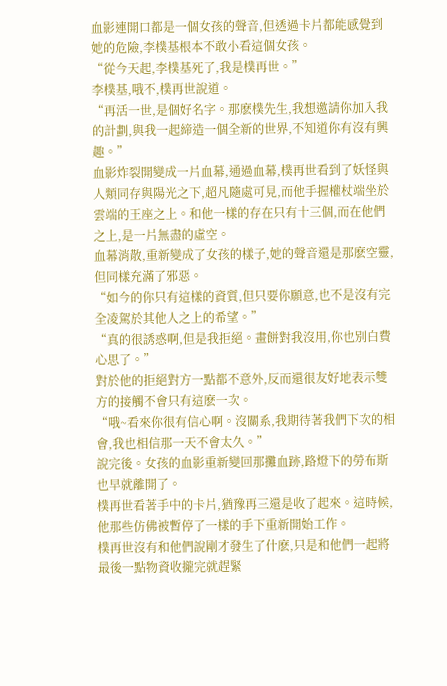血影連開口都是一個女孩的聲音,但透過卡片都能感覺到她的危險,李樸基根本不敢小看這個女孩。
“從今天起,李樸基死了,我是樸再世。”
李樸基,哦不,樸再世說道。
“再活一世,是個好名字。那麽樸先生,我想邀請你加入我的計劃,與我一起締造一個全新的世界,不知道你有沒有興趣。”
血影炸裂開變成一片血幕,通過血幕,樸再世看到了妖怪與人類同存與陽光之下,超凡隨處可見,而他手握權杖端坐於雲端的王座之上。和他一樣的存在只有十三個,而在他們之上,是一片無盡的虛空。
血幕消散,重新變成了女孩的樣子,她的聲音還是那麽空靈,但同樣充滿了邪惡。
“如今的你只有這樣的資質,但只要你願意,也不是沒有完全凌駕於其他人之上的希望。”
“真的很誘惑啊,但是我拒絕。畫餅對我沒用,你也別白費心思了。”
對於他的拒絕對方一點都不意外,反而還很友好地表示雙方的接觸不會只有這麽一次。
“哦~看來你很有信心啊。沒關系,我期待著我們下次的相會,我也相信那一天不會太久。”
說完後。女孩的血影重新變回那攤血跡,路燈下的勞布斯也早就離開了。
樸再世看著手中的卡片,猶豫再三還是收了起來。這時候,他那些仿佛被暫停了一樣的手下重新開始工作。
樸再世沒有和他們說剛才發生了什麽,只是和他們一起將最後一點物資收攏完就趕緊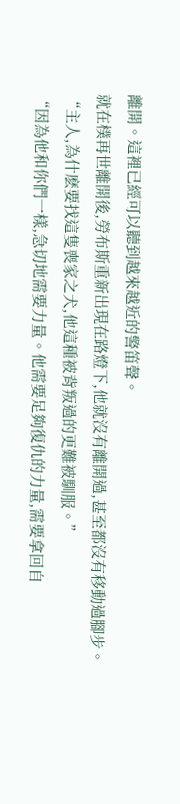離開。這裡已經可以聽到越來越近的警笛聲。
就在樸再世離開後,勞布斯重新出現在路燈下,他就沒有離開過,甚至都沒有移動過腳步。
“主人,為什麽要找這隻喪家之犬,他這種被背叛過的更難被馴服。”
“因為他和你們一樣,急切地需要力量。他需要足夠復仇的力量,需要拿回自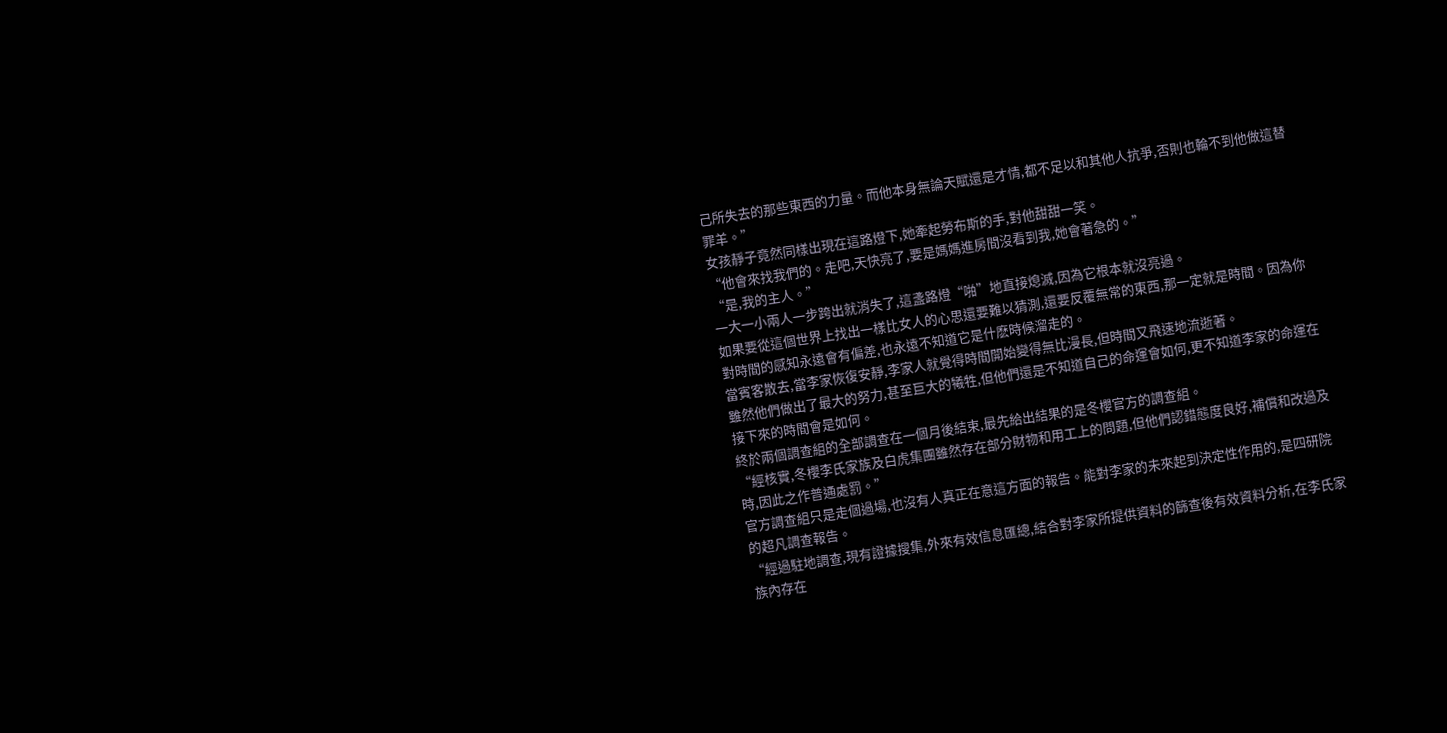己所失去的那些東西的力量。而他本身無論天賦還是才情,都不足以和其他人抗爭,否則也輪不到他做這替罪羊。”
女孩靜子竟然同樣出現在這路燈下,她牽起勞布斯的手,對他甜甜一笑。
“他會來找我們的。走吧,天快亮了,要是媽媽進房間沒看到我,她會著急的。”
“是,我的主人。”
一大一小兩人一步跨出就消失了,這盞路燈“啪”地直接熄滅,因為它根本就沒亮過。
如果要從這個世界上找出一樣比女人的心思還要難以猜測,還要反覆無常的東西,那一定就是時間。因為你對時間的感知永遠會有偏差,也永遠不知道它是什麽時候溜走的。
當賓客散去,當李家恢復安靜,李家人就覺得時間開始變得無比漫長,但時間又飛速地流逝著。
雖然他們做出了最大的努力,甚至巨大的犧牲,但他們還是不知道自己的命運會如何,更不知道李家的命運在接下來的時間會是如何。
終於兩個調查組的全部調查在一個月後結束,最先給出結果的是冬櫻官方的調查組。
“經核實,冬櫻李氏家族及白虎集團雖然存在部分財物和用工上的問題,但他們認錯態度良好,補償和改過及時,因此之作普通處罰。”
官方調查組只是走個過場,也沒有人真正在意這方面的報告。能對李家的未來起到決定性作用的,是四研院的超凡調查報告。
“經過駐地調查,現有證據搜集,外來有效信息匯總,結合對李家所提供資料的篩查後有效資料分析,在李氏家族內存在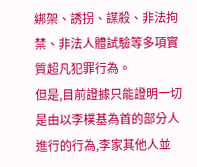綁架、誘拐、謀殺、非法拘禁、非法人體試驗等多項實質超凡犯罪行為。
但是,目前證據只能證明一切是由以李樸基為首的部分人進行的行為,李家其他人並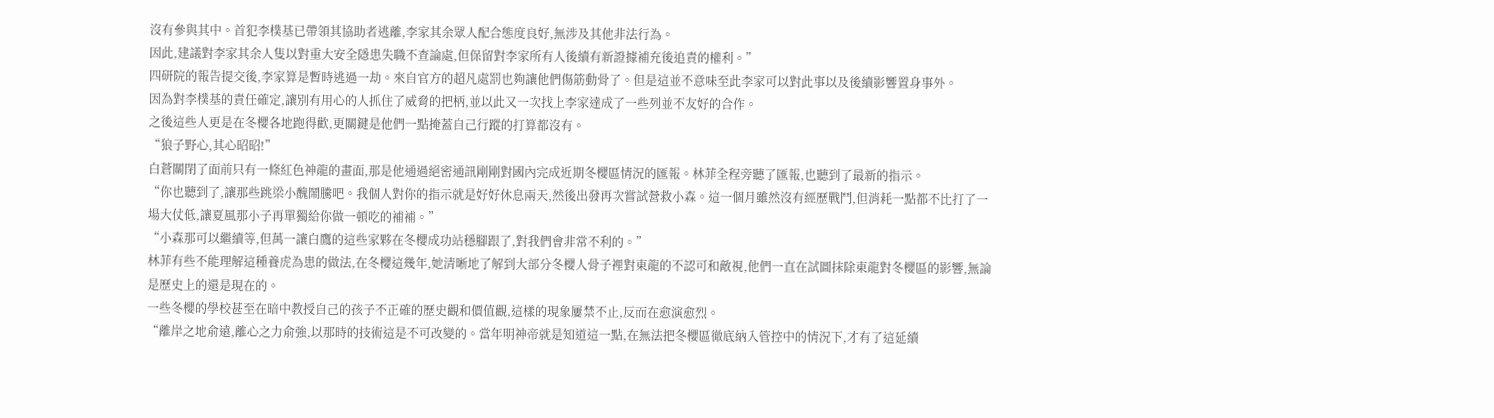沒有參與其中。首犯李樸基已帶領其協助者逃離,李家其余眾人配合態度良好,無涉及其他非法行為。
因此,建議對李家其余人隻以對重大安全隱患失職不查論處,但保留對李家所有人後續有新證據補充後追責的權利。”
四研院的報告提交後,李家算是暫時逃過一劫。來自官方的超凡處罰也夠讓他們傷筋動骨了。但是這並不意味至此李家可以對此事以及後續影響置身事外。
因為對李樸基的責任確定,讓別有用心的人抓住了威脅的把柄,並以此又一次找上李家達成了一些列並不友好的合作。
之後這些人更是在冬櫻各地跑得歡,更關鍵是他們一點掩蓋自己行蹤的打算都沒有。
“狼子野心,其心昭昭!”
白蒼關閉了面前只有一條紅色神龍的畫面,那是他通過絕密通訊剛剛對國內完成近期冬櫻區情況的匯報。林菲全程旁聽了匯報,也聽到了最新的指示。
“你也聽到了,讓那些跳梁小醜鬧騰吧。我個人對你的指示就是好好休息兩天,然後出發再次嘗試營救小森。這一個月雖然沒有經歷戰鬥,但消耗一點都不比打了一場大仗低,讓夏風那小子再單獨給你做一頓吃的補補。”
“小森那可以繼續等,但萬一讓白鷹的這些家夥在冬櫻成功站穩腳跟了,對我們會非常不利的。”
林菲有些不能理解這種養虎為患的做法,在冬櫻這幾年,她清晰地了解到大部分冬櫻人骨子裡對東龍的不認可和敵視,他們一直在試圖抹除東龍對冬櫻區的影響,無論是歷史上的還是現在的。
一些冬櫻的學校甚至在暗中教授自己的孩子不正確的歷史觀和價值觀,這樣的現象屢禁不止,反而在愈演愈烈。
“離岸之地俞遠,離心之力俞強,以那時的技術這是不可改變的。當年明神帝就是知道這一點,在無法把冬櫻區徹底納入管控中的情況下,才有了這延續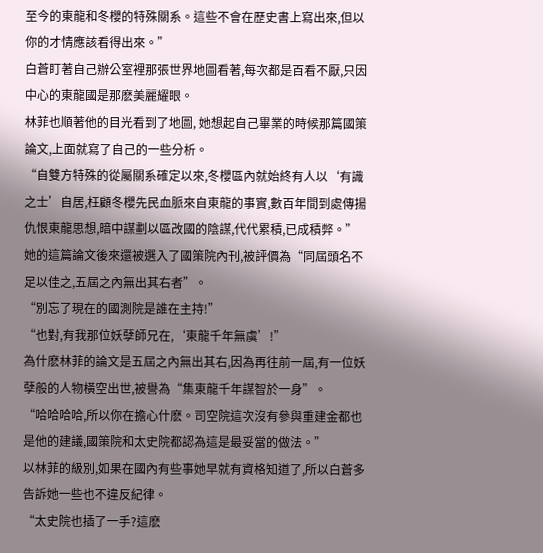至今的東龍和冬櫻的特殊關系。這些不會在歷史書上寫出來,但以你的才情應該看得出來。”
白蒼盯著自己辦公室裡那張世界地圖看著,每次都是百看不厭,只因中心的東龍國是那麽美麗耀眼。
林菲也順著他的目光看到了地圖, 她想起自己畢業的時候那篇國策論文,上面就寫了自己的一些分析。
“自雙方特殊的從屬關系確定以來,冬櫻區內就始終有人以‘有識之士’自居,枉顧冬櫻先民血脈來自東龍的事實,數百年間到處傳揚仇恨東龍思想,暗中謀劃以區改國的陰謀,代代累積,已成積弊。”
她的這篇論文後來還被選入了國策院內刊,被評價為“同屆頭名不足以佳之,五屆之內無出其右者”。
“別忘了現在的國測院是誰在主持!”
“也對,有我那位妖孽師兄在,‘東龍千年無虞’!”
為什麽林菲的論文是五屆之內無出其右,因為再往前一屆,有一位妖孽般的人物橫空出世,被譽為“集東龍千年謀智於一身”。
“哈哈哈哈,所以你在擔心什麽。司空院這次沒有參與重建金都也是他的建議,國策院和太史院都認為這是最妥當的做法。”
以林菲的級別,如果在國內有些事她早就有資格知道了,所以白蒼多告訴她一些也不違反紀律。
“太史院也插了一手?這麽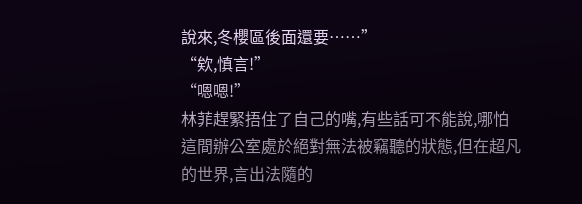說來,冬櫻區後面還要……”
“欸,慎言!”
“嗯嗯!”
林菲趕緊捂住了自己的嘴,有些話可不能說,哪怕這間辦公室處於絕對無法被竊聽的狀態,但在超凡的世界,言出法隨的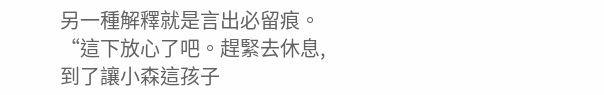另一種解釋就是言出必留痕。
“這下放心了吧。趕緊去休息,到了讓小森這孩子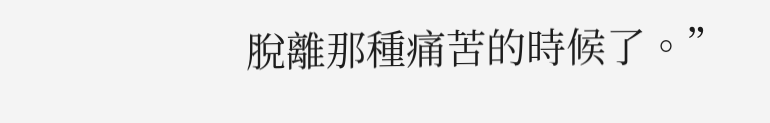脫離那種痛苦的時候了。”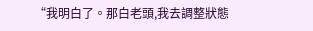“我明白了。那白老頭,我去調整狀態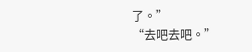了。”
“去吧去吧。”